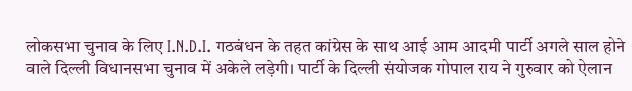लोकसभा चुनाव के लिए I.N.D.I. गठबंधन के तहत कांग्रेस के साथ आई आम आदमी पार्टी अगले साल होने वाले दिल्ली विधानसभा चुनाव में अकेले लड़ेगी। पार्टी के दिल्ली संयोजक गोपाल राय ने गुरुवार को ऐलान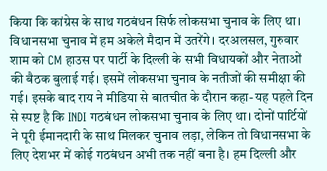किया कि कांग्रेस के साथ गठबंधन सिर्फ लोकसभा चुनाव के लिए था। विधानसभा चुनाव में हम अकेले मैदान में उतरेंगे। दरअलसल, गुरुवार शाम को CM हाउस पर पार्टी के दिल्ली के सभी विधायकों और नेताओं की बैठक बुलाई गई। इसमें लोकसभा चुनाव के नतीजों की समीक्षा की गई। इसके बाद राय ने मीडिया से बातचीत के दौरान कहा- यह पहले दिन से स्पष्ट है कि INDI गठबंधन लोकसभा चुनाव के लिए था। दोनों पार्टियों ने पूरी ईमानदारी के साथ मिलकर चुनाव लड़ा, लेकिन तो विधानसभा के लिए देशभर में कोई गठबंधन अभी तक नहीं बना है। हम दिल्ली और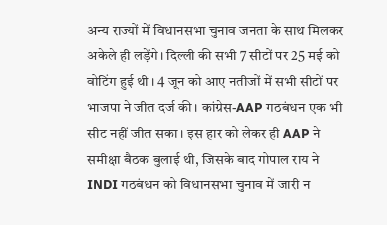अन्य राज्यों में विधानसभा चुनाव जनता के साथ मिलकर अकेले ही लड़ेंगे। दिल्ली की सभी 7 सीटों पर 25 मई को वोटिंग हुई थी। 4 जून को आए नतीजों में सभी सीटों पर भाजपा ने जीत दर्ज की। कांग्रेस-AAP गठबंधन एक भी सीट नहीं जीत सका। इस हार को लेकर ही AAP ने समीक्षा बैठक बुलाई थी, जिसके बाद गोपाल राय ने INDI गठबंधन को विधानसभा चुनाव में जारी न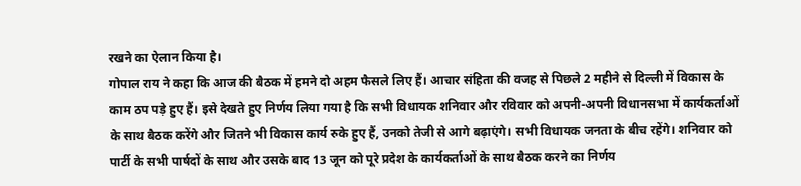रखने का ऐलान किया है।
गोपाल राय ने कहा कि आज की बैठक में हमने दो अहम फैसले लिए हैं। आचार संहिता की वजह से पिछले 2 महीने से दिल्ली में विकास के काम ठप पड़े हुए हैं। इसे देखते हुए निर्णय लिया गया है कि सभी विधायक शनिवार और रविवार को अपनी-अपनी विधानसभा में कार्यकर्ताओं के साथ बैठक करेंगे और जितने भी विकास कार्य रुके हुए हैं, उनको तेजी से आगे बढ़ाएंगे। सभी विधायक जनता के बीच रहेंगे। शनिवार को पार्टी के सभी पार्षदों के साथ और उसके बाद 13 जून को पूरे प्रदेश के कार्यकर्ताओं के साथ बैठक करने का निर्णय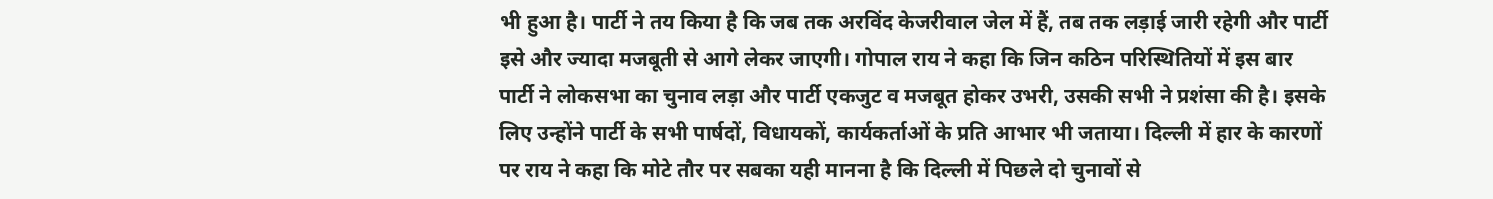भी हुआ है। पार्टी ने तय किया है कि जब तक अरविंद केजरीवाल जेल में हैं, तब तक लड़ाई जारी रहेगी और पार्टी इसे और ज्यादा मजबूती से आगे लेकर जाएगी। गोपाल राय ने कहा कि जिन कठिन परिस्थितियों में इस बार पार्टी ने लोकसभा का चुनाव लड़ा और पार्टी एकजुट व मजबूत होकर उभरी, उसकी सभी ने प्रशंसा की है। इसके लिए उन्होंने पार्टी के सभी पार्षदों, विधायकों, कार्यकर्ताओं के प्रति आभार भी जताया। दिल्ली में हार के कारणों पर राय ने कहा कि मोटे तौर पर सबका यही मानना है कि दिल्ली में पिछले दो चुनावों से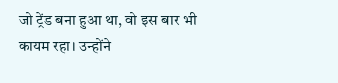जो ट्रेंड बना हुआ था, वो इस बार भी कायम रहा। उन्होंने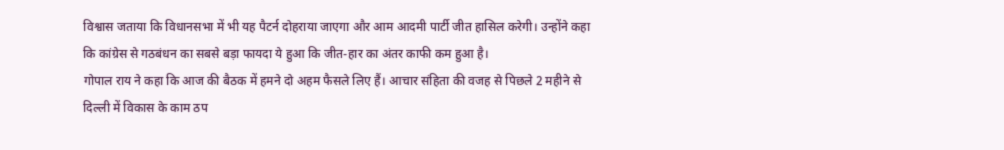विश्वास जताया कि विधानसभा में भी यह पैटर्न दोहराया जाएगा और आम आदमी पार्टी जीत हासिल करेगी। उन्होंने कहा कि कांग्रेस से गठबंधन का सबसे बड़ा फायदा ये हुआ कि जीत-हार का अंतर काफी कम हुआ है।
गोपाल राय ने कहा कि आज की बैठक में हमने दो अहम फैसले लिए हैं। आचार संहिता की वजह से पिछले 2 महीने से दिल्ली में विकास के काम ठप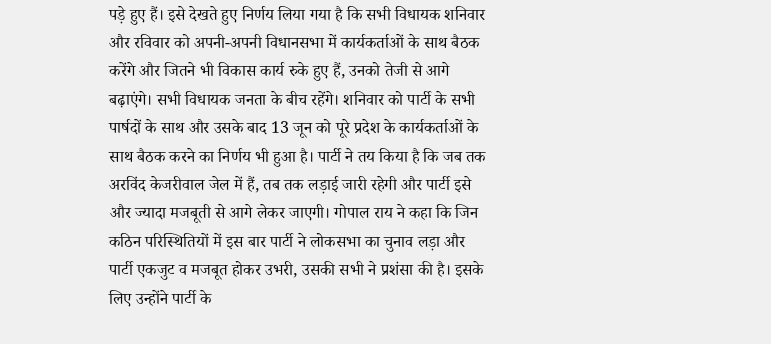पड़े हुए हैं। इसे देखते हुए निर्णय लिया गया है कि सभी विधायक शनिवार और रविवार को अपनी-अपनी विधानसभा में कार्यकर्ताओं के साथ बैठक करेंगे और जितने भी विकास कार्य रुके हुए हैं, उनको तेजी से आगे बढ़ाएंगे। सभी विधायक जनता के बीच रहेंगे। शनिवार को पार्टी के सभी पार्षदों के साथ और उसके बाद 13 जून को पूरे प्रदेश के कार्यकर्ताओं के साथ बैठक करने का निर्णय भी हुआ है। पार्टी ने तय किया है कि जब तक अरविंद केजरीवाल जेल में हैं, तब तक लड़ाई जारी रहेगी और पार्टी इसे और ज्यादा मजबूती से आगे लेकर जाएगी। गोपाल राय ने कहा कि जिन कठिन परिस्थितियों में इस बार पार्टी ने लोकसभा का चुनाव लड़ा और पार्टी एकजुट व मजबूत होकर उभरी, उसकी सभी ने प्रशंसा की है। इसके लिए उन्होंने पार्टी के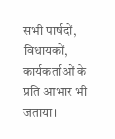सभी पार्षदों, विधायकों, कार्यकर्ताओं के प्रति आभार भी जताया।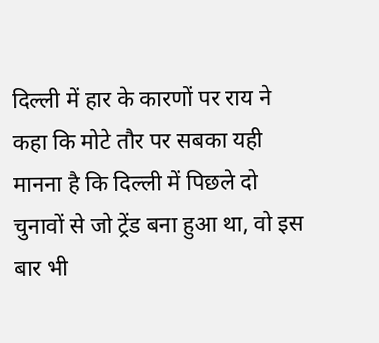दिल्ली में हार के कारणों पर राय ने कहा कि मोटे तौर पर सबका यही मानना है कि दिल्ली में पिछले दो चुनावों से जो ट्रेंड बना हुआ था, वो इस बार भी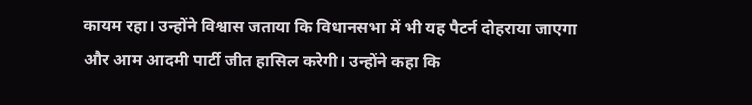कायम रहा। उन्होंने विश्वास जताया कि विधानसभा में भी यह पैटर्न दोहराया जाएगा और आम आदमी पार्टी जीत हासिल करेगी। उन्होंने कहा कि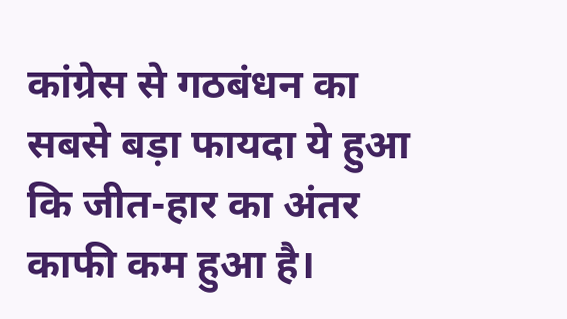कांग्रेस से गठबंधन का सबसे बड़ा फायदा ये हुआ कि जीत-हार का अंतर काफी कम हुआ है।